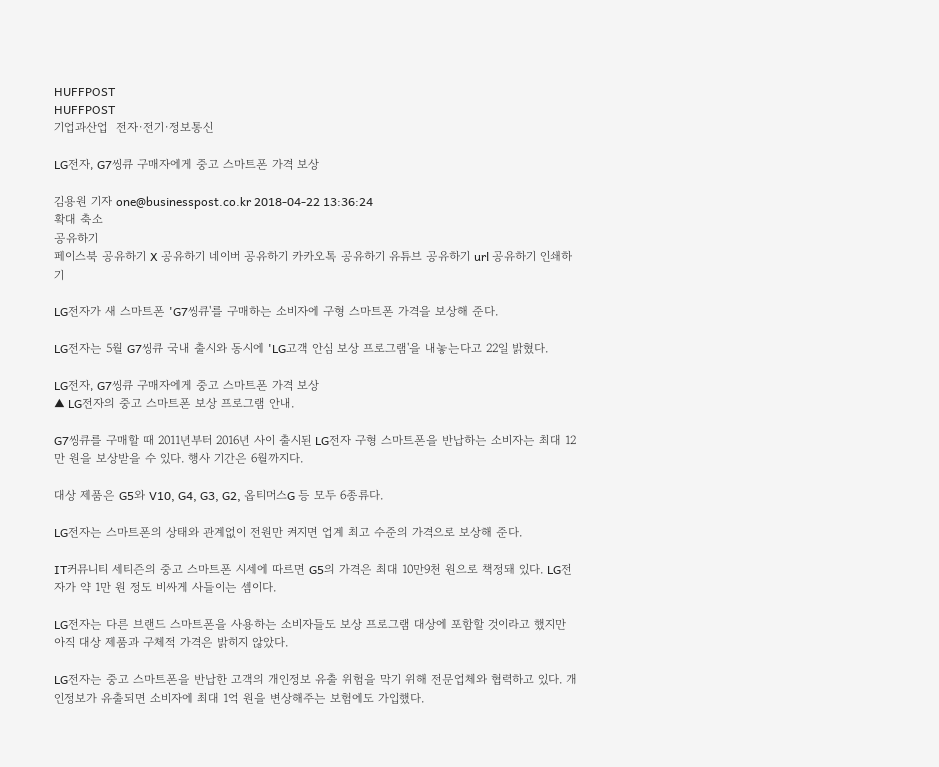HUFFPOST
HUFFPOST
기업과산업  전자·전기·정보통신

LG전자, G7씽큐 구매자에게 중고 스마트폰 가격 보상

김용원 기자 one@businesspost.co.kr 2018-04-22 13:36:24
확대 축소
공유하기
페이스북 공유하기 X 공유하기 네이버 공유하기 카카오톡 공유하기 유튜브 공유하기 url 공유하기 인쇄하기

LG전자가 새 스마트폰 'G7씽큐'를 구매하는 소비자에 구형 스마트폰 가격을 보상해 준다.

LG전자는 5월 G7씽큐 국내 출시와 동시에 'LG고객 안심 보상 프로그램'을 내놓는다고 22일 밝혔다.

LG전자, G7씽큐 구매자에게 중고 스마트폰 가격 보상
▲ LG전자의 중고 스마트폰 보상 프로그램 안내.

G7씽큐를 구매할 때 2011년부터 2016년 사이 출시된 LG전자 구형 스마트폰을 반납하는 소비자는 최대 12만 원을 보상받을 수 있다. 행사 기간은 6월까지다.

대상 제품은 G5와 V10, G4, G3, G2, 옵티머스G 등 모두 6종류다.

LG전자는 스마트폰의 상태와 관계없이 전원만 켜지면 업계 최고 수준의 가격으로 보상해 준다.

IT커뮤니티 세티즌의 중고 스마트폰 시세에 따르면 G5의 가격은 최대 10만9천 원으로 책정돼 있다. LG전자가 약 1만 원 정도 비싸게 사들이는 셈이다.

LG전자는 다른 브랜드 스마트폰을 사용하는 소비자들도 보상 프로그램 대상에 포함할 것이라고 했지만 아직 대상 제품과 구체적 가격은 밝히지 않았다.

LG전자는 중고 스마트폰을 반납한 고객의 개인정보 유출 위험을 막기 위해 전문업체와 협력하고 있다. 개인정보가 유출되면 소비자에 최대 1억 원을 변상해주는 보험에도 가입했다.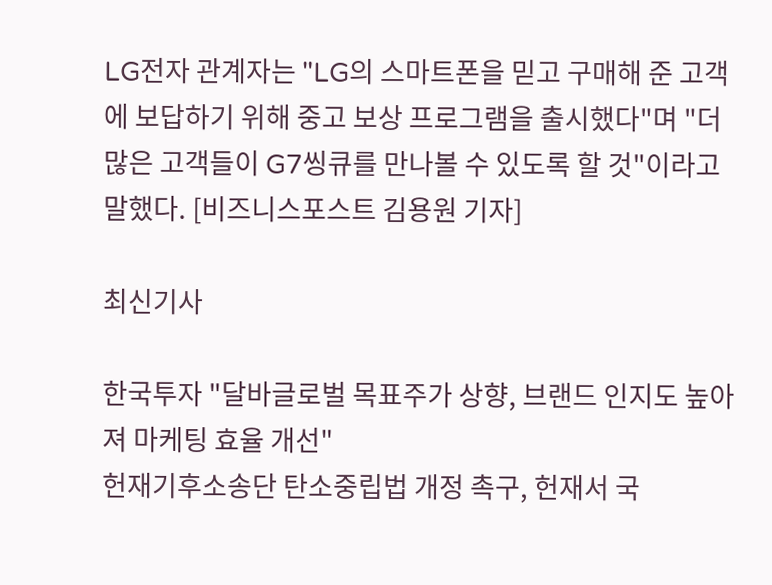LG전자 관계자는 "LG의 스마트폰을 믿고 구매해 준 고객에 보답하기 위해 중고 보상 프로그램을 출시했다"며 "더 많은 고객들이 G7씽큐를 만나볼 수 있도록 할 것"이라고 말했다. [비즈니스포스트 김용원 기자]

최신기사

한국투자 "달바글로벌 목표주가 상향, 브랜드 인지도 높아져 마케팅 효율 개선"
헌재기후소송단 탄소중립법 개정 촉구, 헌재서 국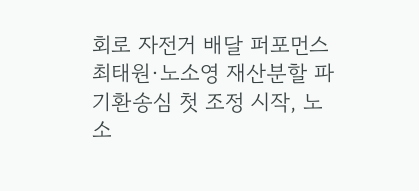회로 자전거 배달 퍼포먼스
최태원·노소영 재산분할 파기환송심 첫 조정 시작, 노소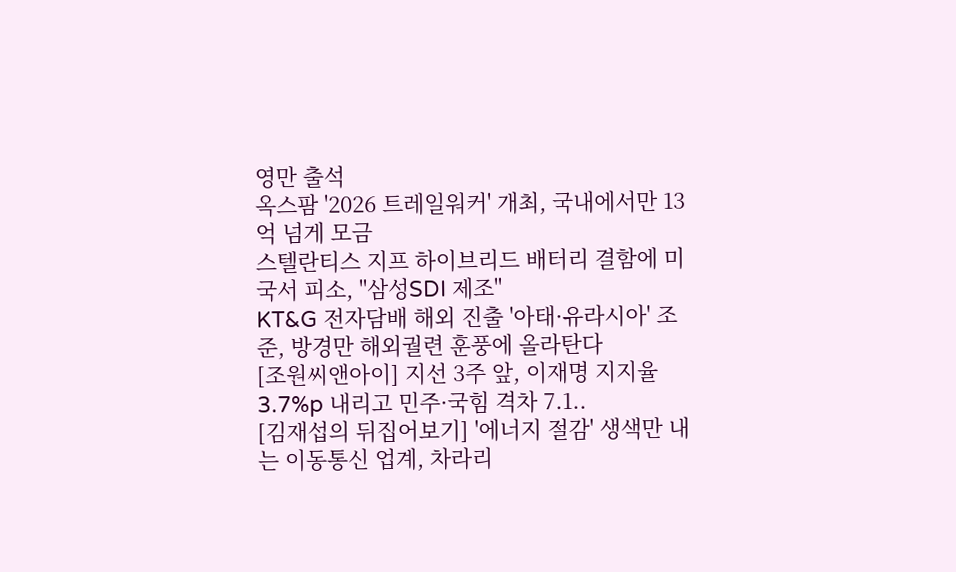영만 출석
옥스팜 '2026 트레일워커' 개최, 국내에서만 13억 넘게 모금
스텔란티스 지프 하이브리드 배터리 결함에 미국서 피소, "삼성SDI 제조"
KT&G 전자담배 해외 진출 '아태·유라시아' 조준, 방경만 해외궐련 훈풍에 올라탄다
[조원씨앤아이] 지선 3주 앞, 이재명 지지율 3.7%p 내리고 민주·국힘 격차 7.1..
[김재섭의 뒤집어보기] '에너지 절감' 생색만 내는 이동통신 업계, 차라리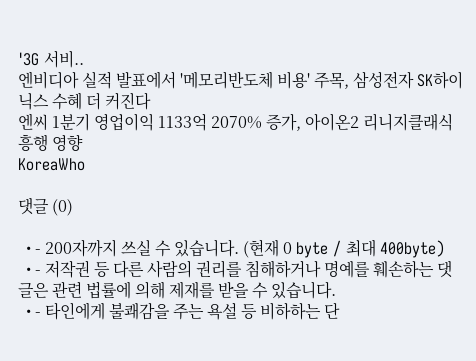'3G 서비..
엔비디아 실적 발표에서 '메모리반도체 비용' 주목, 삼성전자 SK하이닉스 수혜 더 커진다
엔씨 1분기 영업이익 1133억 2070% 증가, 아이온2 리니지클래식 흥행 영향
KoreaWho

댓글 (0)

  • - 200자까지 쓰실 수 있습니다. (현재 0 byte / 최대 400byte)
  • - 저작권 등 다른 사람의 권리를 침해하거나 명예를 훼손하는 댓글은 관련 법률에 의해 제재를 받을 수 있습니다.
  • - 타인에게 불쾌감을 주는 욕설 등 비하하는 단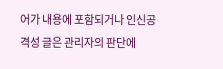어가 내용에 포함되거나 인신공격성 글은 관리자의 판단에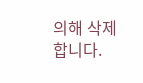의해 삭제 합니다.